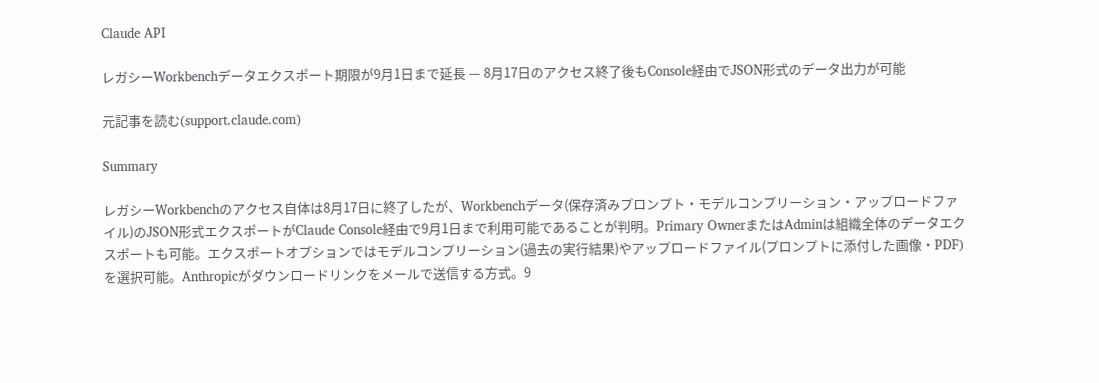Claude API

レガシーWorkbenchデータエクスポート期限が9月1日まで延長 — 8月17日のアクセス終了後もConsole経由でJSON形式のデータ出力が可能

元記事を読む(support.claude.com)

Summary

レガシーWorkbenchのアクセス自体は8月17日に終了したが、Workbenchデータ(保存済みプロンプト・モデルコンプリーション・アップロードファイル)のJSON形式エクスポートがClaude Console経由で9月1日まで利用可能であることが判明。Primary OwnerまたはAdminは組織全体のデータエクスポートも可能。エクスポートオプションではモデルコンプリーション(過去の実行結果)やアップロードファイル(プロンプトに添付した画像・PDF)を選択可能。Anthropicがダウンロードリンクをメールで送信する方式。9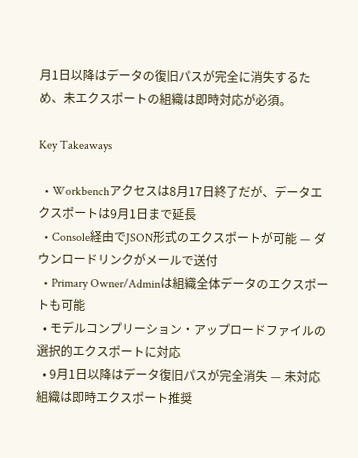月1日以降はデータの復旧パスが完全に消失するため、未エクスポートの組織は即時対応が必須。

Key Takeaways

  • Workbenchアクセスは8月17日終了だが、データエクスポートは9月1日まで延長
  • Console経由でJSON形式のエクスポートが可能 — ダウンロードリンクがメールで送付
  • Primary Owner/Adminは組織全体データのエクスポートも可能
  • モデルコンプリーション・アップロードファイルの選択的エクスポートに対応
  • 9月1日以降はデータ復旧パスが完全消失 — 未対応組織は即時エクスポート推奨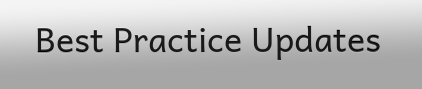Best Practice Updates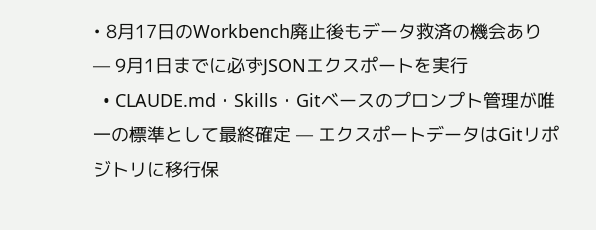• 8月17日のWorkbench廃止後もデータ救済の機会あり — 9月1日までに必ずJSONエクスポートを実行
  • CLAUDE.md・Skills・Gitベースのプロンプト管理が唯一の標準として最終確定 — エクスポートデータはGitリポジトリに移行保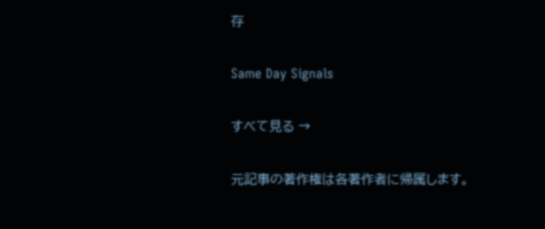存

Same Day Signals

すべて見る →

元記事の著作権は各著作者に帰属します。